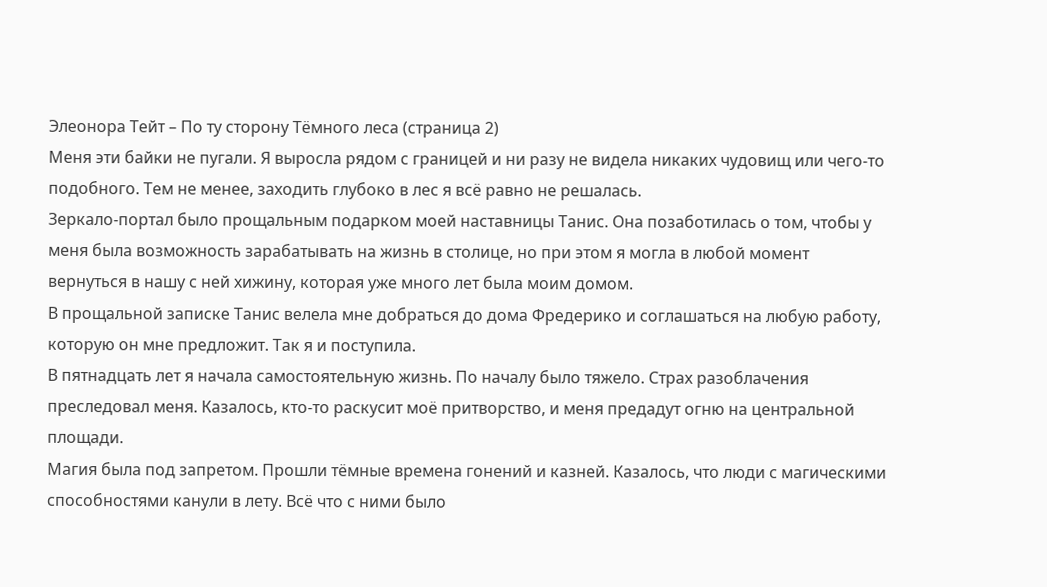Элеонора Тейт – По ту сторону Тёмного леса (страница 2)
Меня эти байки не пугали. Я выросла рядом с границей и ни разу не видела никаких чудовищ или чего-то подобного. Тем не менее, заходить глубоко в лес я всё равно не решалась.
Зеркало-портал было прощальным подарком моей наставницы Танис. Она позаботилась о том, чтобы у меня была возможность зарабатывать на жизнь в столице, но при этом я могла в любой момент вернуться в нашу с ней хижину, которая уже много лет была моим домом.
В прощальной записке Танис велела мне добраться до дома Фредерико и соглашаться на любую работу, которую он мне предложит. Так я и поступила.
В пятнадцать лет я начала самостоятельную жизнь. По началу было тяжело. Страх разоблачения преследовал меня. Казалось, кто-то раскусит моё притворство, и меня предадут огню на центральной площади.
Магия была под запретом. Прошли тёмные времена гонений и казней. Казалось, что люди с магическими способностями канули в лету. Всё что с ними было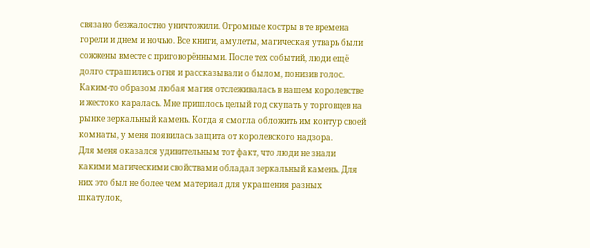связано безжалостно уничтожили. Огромные костры в те времена горели и днем и ночью. Все книги, амулеты, магическая утварь были сожжены вместе с приговорёнными. После тех событий, люди ещё долго страшились огня и рассказывали о былом, понизив голос.
Каким-то образом любая магия отслеживалась в нашем королевстве и жестоко каралась. Мне пришлось целый год скупать у торговцев на рынке зеркальный камень. Когда я смогла обложить им контур своей комнаты, у меня появилась защита от королевского надзора.
Для меня оказался удивительным тот факт, что люди не знали какими магическими свойствами обладал зеркальный камень. Для них это был не более чем материал для украшения разных шкатулок,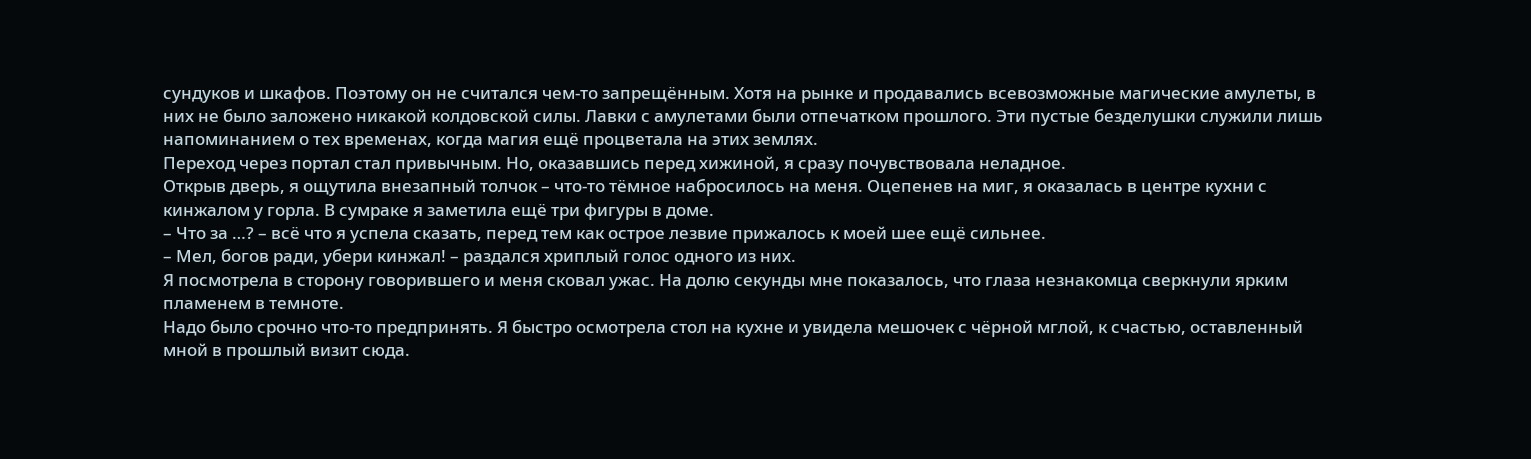сундуков и шкафов. Поэтому он не считался чем-то запрещённым. Хотя на рынке и продавались всевозможные магические амулеты, в них не было заложено никакой колдовской силы. Лавки с амулетами были отпечатком прошлого. Эти пустые безделушки служили лишь напоминанием о тех временах, когда магия ещё процветала на этих землях.
Переход через портал стал привычным. Но, оказавшись перед хижиной, я сразу почувствовала неладное.
Открыв дверь, я ощутила внезапный толчок – что-то тёмное набросилось на меня. Оцепенев на миг, я оказалась в центре кухни с кинжалом у горла. В сумраке я заметила ещё три фигуры в доме.
– Что за …? – всё что я успела сказать, перед тем как острое лезвие прижалось к моей шее ещё сильнее.
– Мел, богов ради, убери кинжал! – раздался хриплый голос одного из них.
Я посмотрела в сторону говорившего и меня сковал ужас. На долю секунды мне показалось, что глаза незнакомца сверкнули ярким пламенем в темноте.
Надо было срочно что-то предпринять. Я быстро осмотрела стол на кухне и увидела мешочек с чёрной мглой, к счастью, оставленный мной в прошлый визит сюда.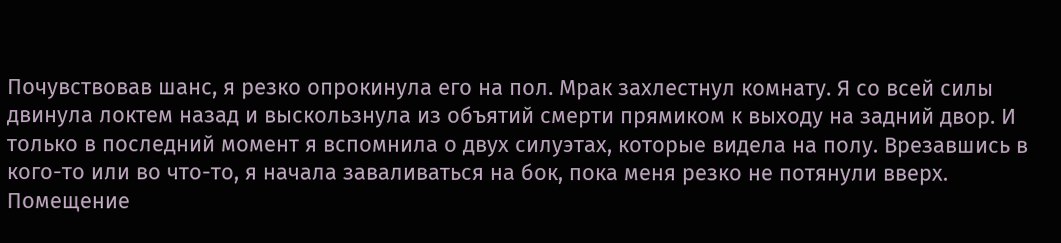Почувствовав шанс, я резко опрокинула его на пол. Мрак захлестнул комнату. Я со всей силы двинула локтем назад и выскользнула из объятий смерти прямиком к выходу на задний двор. И только в последний момент я вспомнила о двух силуэтах, которые видела на полу. Врезавшись в кого-то или во что-то, я начала заваливаться на бок, пока меня резко не потянули вверх.
Помещение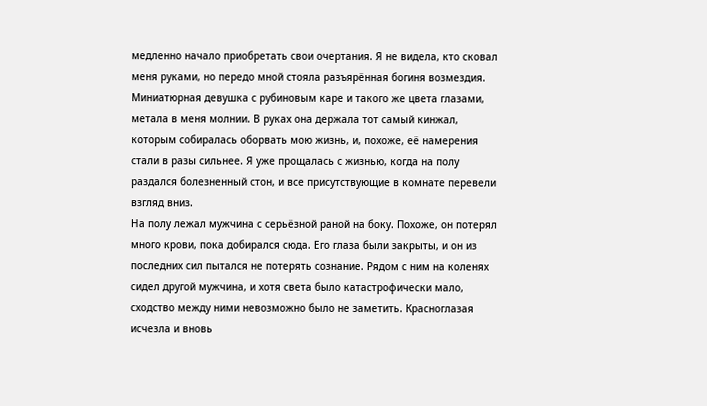медленно начало приобретать свои очертания. Я не видела, кто сковал меня руками, но передо мной стояла разъярённая богиня возмездия. Миниатюрная девушка с рубиновым каре и такого же цвета глазами, метала в меня молнии. В руках она держала тот самый кинжал, которым собиралась оборвать мою жизнь, и, похоже, её намерения стали в разы сильнее. Я уже прощалась с жизнью, когда на полу раздался болезненный стон, и все присутствующие в комнате перевели взгляд вниз.
На полу лежал мужчина с серьёзной раной на боку. Похоже, он потерял много крови, пока добирался сюда. Его глаза были закрыты, и он из последних сил пытался не потерять сознание. Рядом с ним на коленях сидел другой мужчина, и хотя света было катастрофически мало, сходство между ними невозможно было не заметить. Красноглазая исчезла и вновь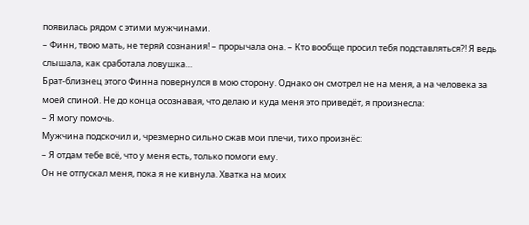появилась рядом с этими мужчинами.
– Финн, твою мать, не теряй сознания! – прорычала она. – Кто вообще просил тебя подставляться?! Я ведь слышала, как сработала ловушка…
Брат-близнец этого Финна повернулся в мою сторону. Однако он смотрел не на меня, а на человека за моей спиной. Не до конца осознавая, что делаю и куда меня это приведёт, я произнесла:
– Я могу помочь.
Мужчина подскочил и, чрезмерно сильно сжав мои плечи, тихо произнёс:
– Я отдам тебе всё, что у меня есть, только помоги ему.
Он не отпускал меня, пока я не кивнула. Хватка на моих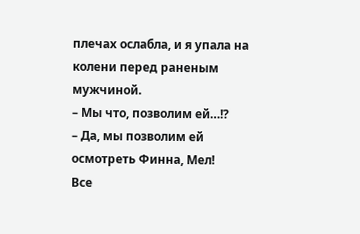плечах ослабла, и я упала на колени перед раненым мужчиной.
– Мы что, позволим ей…!?
– Да, мы позволим ей осмотреть Финна, Мел!
Все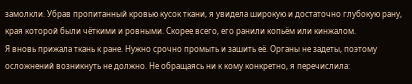замолкли. Убрав пропитанный кровью кусок ткани, я увидела широкую и достаточно глубокую рану, края которой были чёткими и ровными. Скорее всего, его ранили копьём или кинжалом.
Я вновь прижала ткань к ране. Нужно срочно промыть и зашить её. Органы не задеты, поэтому осложнений возникнуть не должно. Не обращаясь ни к кому конкретно, я перечислила: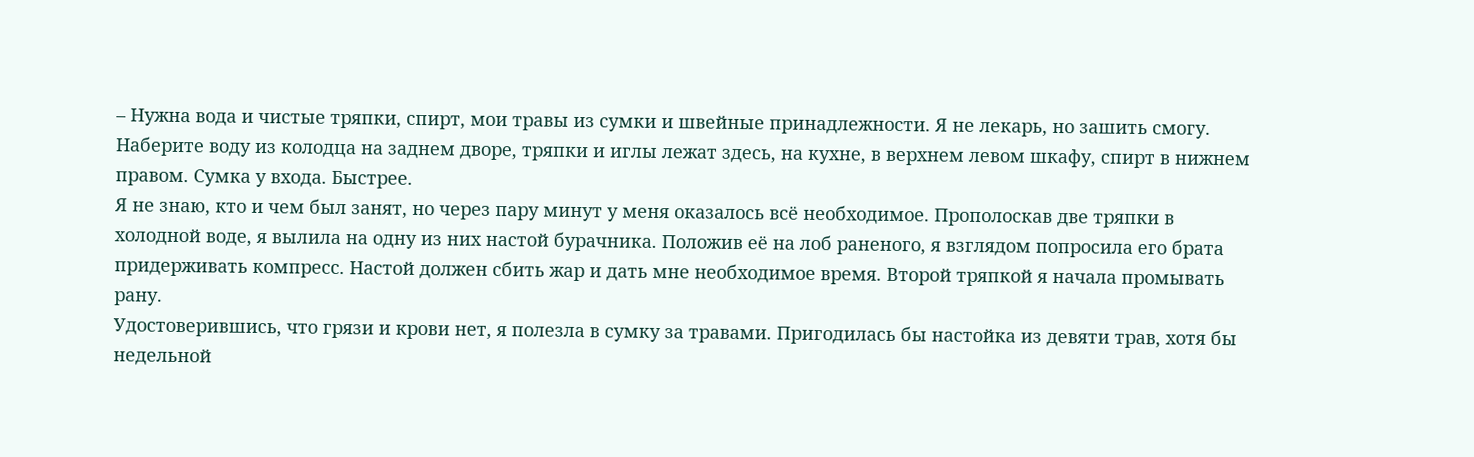– Нужна вода и чистые тряпки, спирт, мои травы из сумки и швейные принадлежности. Я не лекарь, но зашить смогу. Наберите воду из колодца на заднем дворе, тряпки и иглы лежат здесь, на кухне, в верхнем левом шкафу, спирт в нижнем правом. Сумка у входа. Быстрее.
Я не знаю, кто и чем был занят, но через пару минут у меня оказалось всё необходимое. Прополоскав две тряпки в холодной воде, я вылила на одну из них настой бурачника. Положив её на лоб раненого, я взглядом попросила его брата придерживать компресс. Настой должен сбить жар и дать мне необходимое время. Второй тряпкой я начала промывать рану.
Удостоверившись, что грязи и крови нет, я полезла в сумку за травами. Пригодилась бы настойка из девяти трав, хотя бы недельной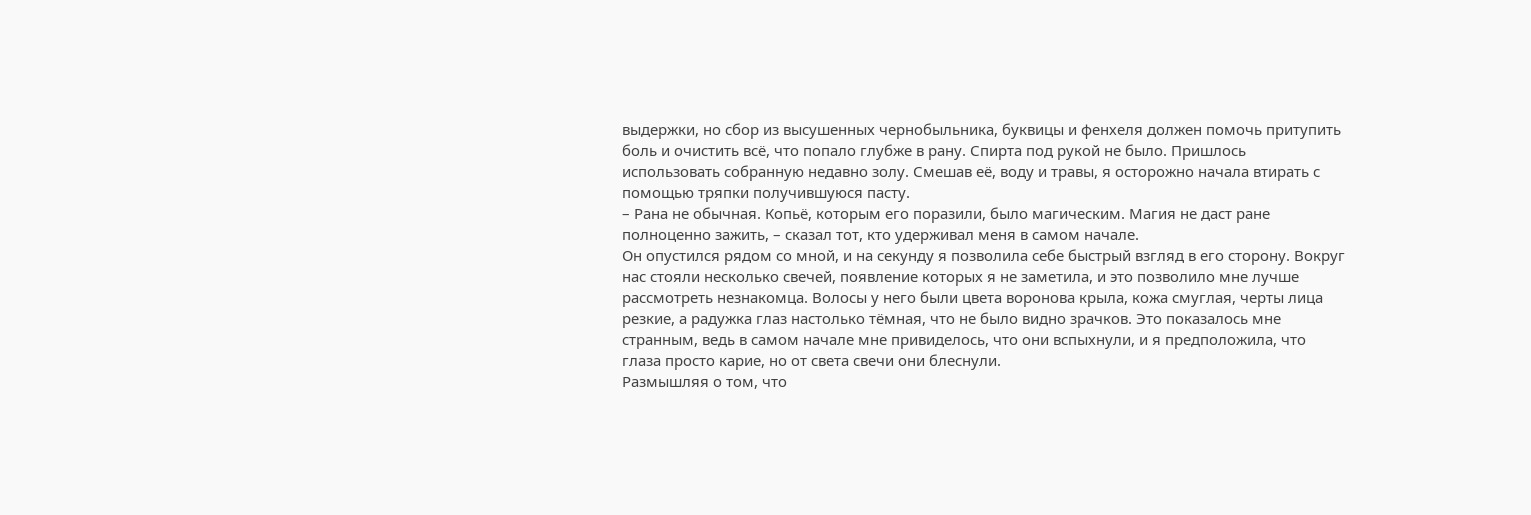выдержки, но сбор из высушенных чернобыльника, буквицы и фенхеля должен помочь притупить боль и очистить всё, что попало глубже в рану. Спирта под рукой не было. Пришлось использовать собранную недавно золу. Смешав её, воду и травы, я осторожно начала втирать с помощью тряпки получившуюся пасту.
– Рана не обычная. Копьё, которым его поразили, было магическим. Магия не даст ране полноценно зажить, – сказал тот, кто удерживал меня в самом начале.
Он опустился рядом со мной, и на секунду я позволила себе быстрый взгляд в его сторону. Вокруг нас стояли несколько свечей, появление которых я не заметила, и это позволило мне лучше рассмотреть незнакомца. Волосы у него были цвета воронова крыла, кожа смуглая, черты лица резкие, а радужка глаз настолько тёмная, что не было видно зрачков. Это показалось мне странным, ведь в самом начале мне привиделось, что они вспыхнули, и я предположила, что глаза просто карие, но от света свечи они блеснули.
Размышляя о том, что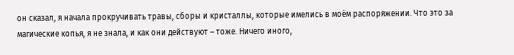он сказал, я начала прокручивать травы, сборы и кристаллы, которые имелись в моём распоряжении. Что это за магические копья, я не знала, и как они действуют – тоже. Ничего иного,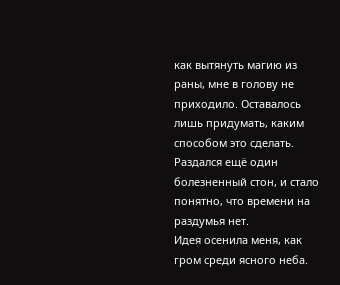как вытянуть магию из раны, мне в голову не приходило. Оставалось лишь придумать, каким способом это сделать. Раздался ещё один болезненный стон, и стало понятно, что времени на раздумья нет.
Идея осенила меня, как гром среди ясного неба.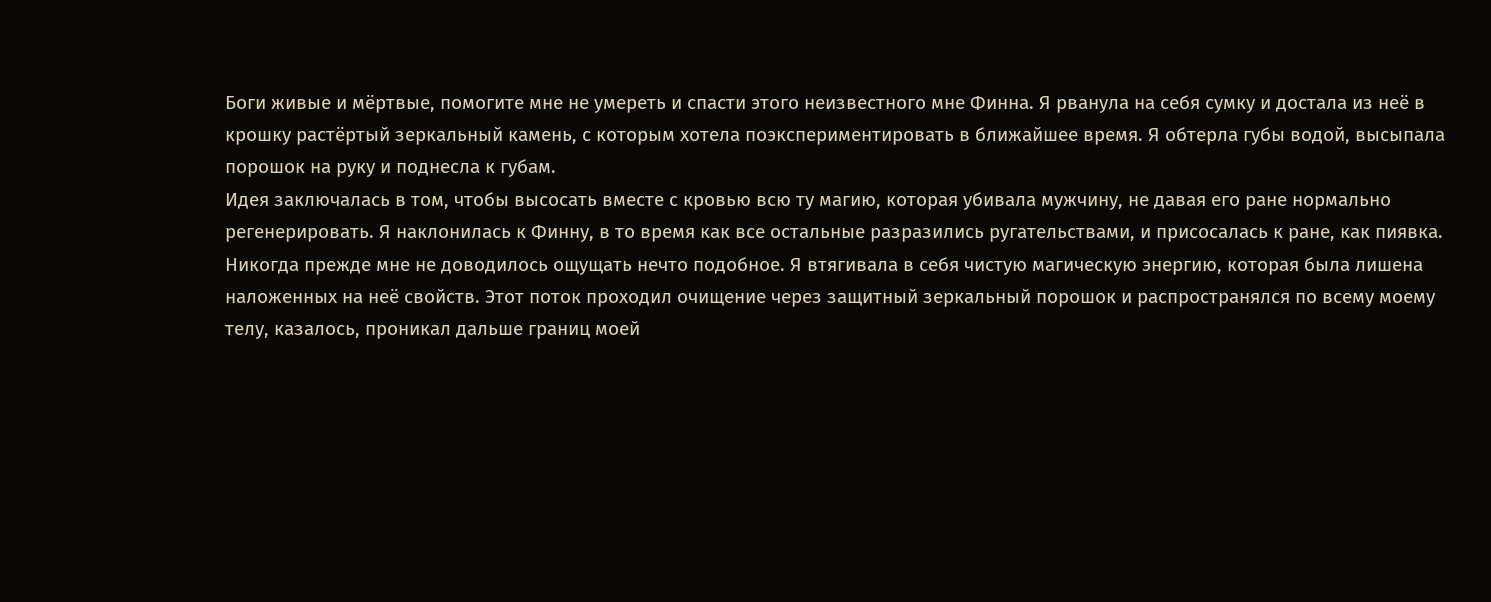Боги живые и мёртвые, помогите мне не умереть и спасти этого неизвестного мне Финна. Я рванула на себя сумку и достала из неё в крошку растёртый зеркальный камень, с которым хотела поэкспериментировать в ближайшее время. Я обтерла губы водой, высыпала порошок на руку и поднесла к губам.
Идея заключалась в том, чтобы высосать вместе с кровью всю ту магию, которая убивала мужчину, не давая его ране нормально регенерировать. Я наклонилась к Финну, в то время как все остальные разразились ругательствами, и присосалась к ране, как пиявка.
Никогда прежде мне не доводилось ощущать нечто подобное. Я втягивала в себя чистую магическую энергию, которая была лишена наложенных на неё свойств. Этот поток проходил очищение через защитный зеркальный порошок и распространялся по всему моему телу, казалось, проникал дальше границ моей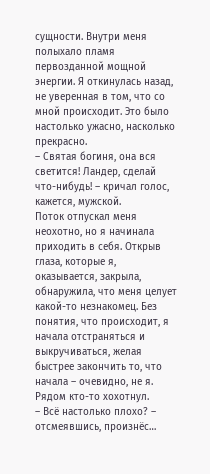сущности. Внутри меня полыхало пламя первозданной мощной энергии. Я откинулась назад, не уверенная в том, что со мной происходит. Это было настолько ужасно, насколько прекрасно.
– Святая богиня, она вся светится! Ландер, сделай что-нибудь! – кричал голос, кажется, мужской.
Поток отпускал меня неохотно, но я начинала приходить в себя. Открыв глаза, которые я, оказывается, закрыла, обнаружила, что меня целует какой-то незнакомец. Без понятия, что происходит, я начала отстраняться и выкручиваться, желая быстрее закончить то, что начала – очевидно, не я. Рядом кто-то хохотнул.
– Всё настолько плохо? – отсмеявшись, произнёс…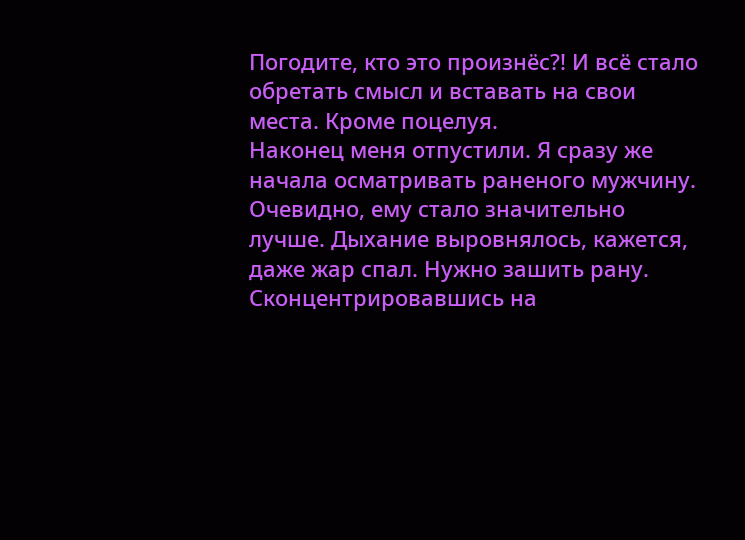Погодите, кто это произнёс?! И всё стало обретать смысл и вставать на свои места. Кроме поцелуя.
Наконец меня отпустили. Я сразу же начала осматривать раненого мужчину. Очевидно, ему стало значительно лучше. Дыхание выровнялось, кажется, даже жар спал. Нужно зашить рану. Сконцентрировавшись на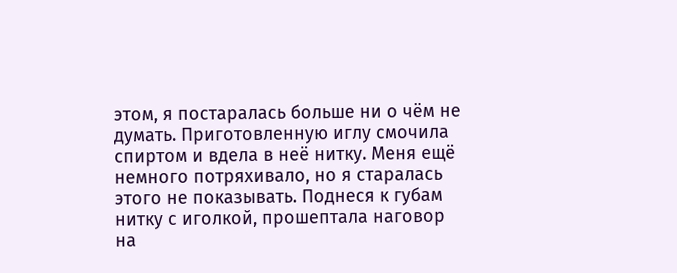этом, я постаралась больше ни о чём не думать. Приготовленную иглу смочила спиртом и вдела в неё нитку. Меня ещё немного потряхивало, но я старалась этого не показывать. Поднеся к губам нитку с иголкой, прошептала наговор на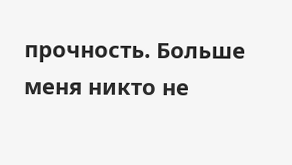прочность. Больше меня никто не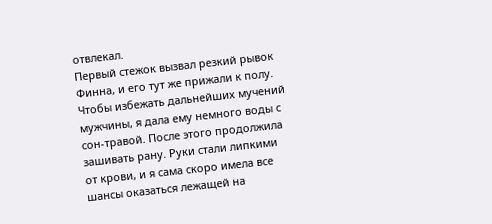отвлекал.
Первый стежок вызвал резкий рывок Финна, и его тут же прижали к полу. Чтобы избежать дальнейших мучений мужчины, я дала ему немного воды с сон-травой. После этого продолжила зашивать рану. Руки стали липкими от крови, и я сама скоро имела все шансы оказаться лежащей на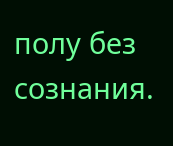полу без сознания.